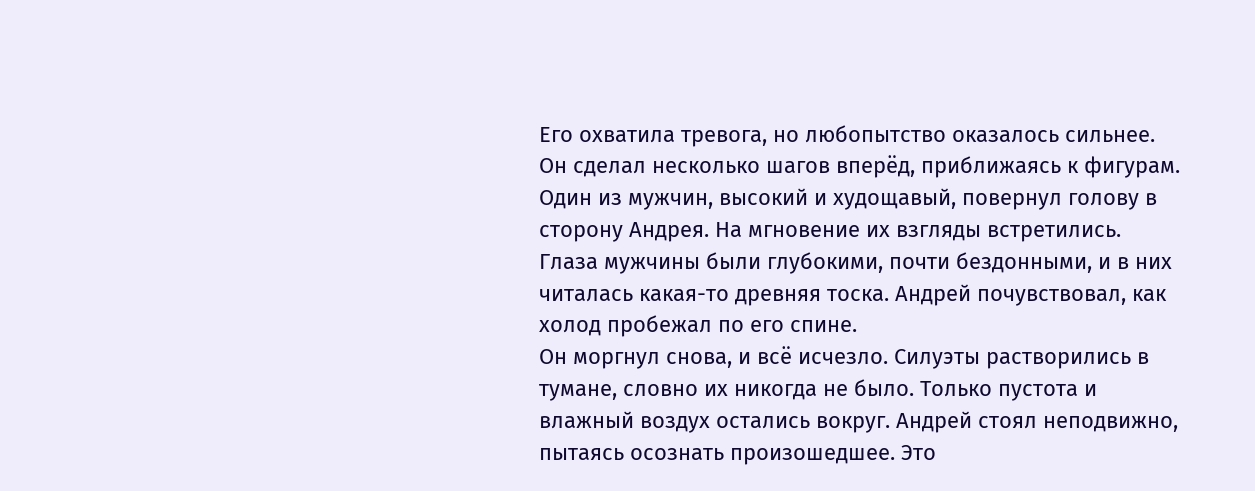Его охватила тревога, но любопытство оказалось сильнее. Он сделал несколько шагов вперёд, приближаясь к фигурам. Один из мужчин, высокий и худощавый, повернул голову в сторону Андрея. На мгновение их взгляды встретились. Глаза мужчины были глубокими, почти бездонными, и в них читалась какая-то древняя тоска. Андрей почувствовал, как холод пробежал по его спине.
Он моргнул снова, и всё исчезло. Силуэты растворились в тумане, словно их никогда не было. Только пустота и влажный воздух остались вокруг. Андрей стоял неподвижно, пытаясь осознать произошедшее. Это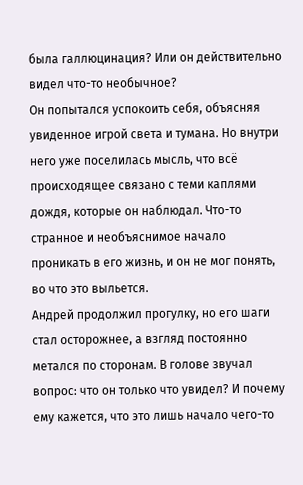была галлюцинация? Или он действительно видел что-то необычное?
Он попытался успокоить себя, объясняя увиденное игрой света и тумана. Но внутри него уже поселилась мысль, что всё происходящее связано с теми каплями дождя, которые он наблюдал. Что-то странное и необъяснимое начало проникать в его жизнь, и он не мог понять, во что это выльется.
Андрей продолжил прогулку, но его шаги стал осторожнее, а взгляд постоянно метался по сторонам. В голове звучал вопрос: что он только что увидел? И почему ему кажется, что это лишь начало чего-то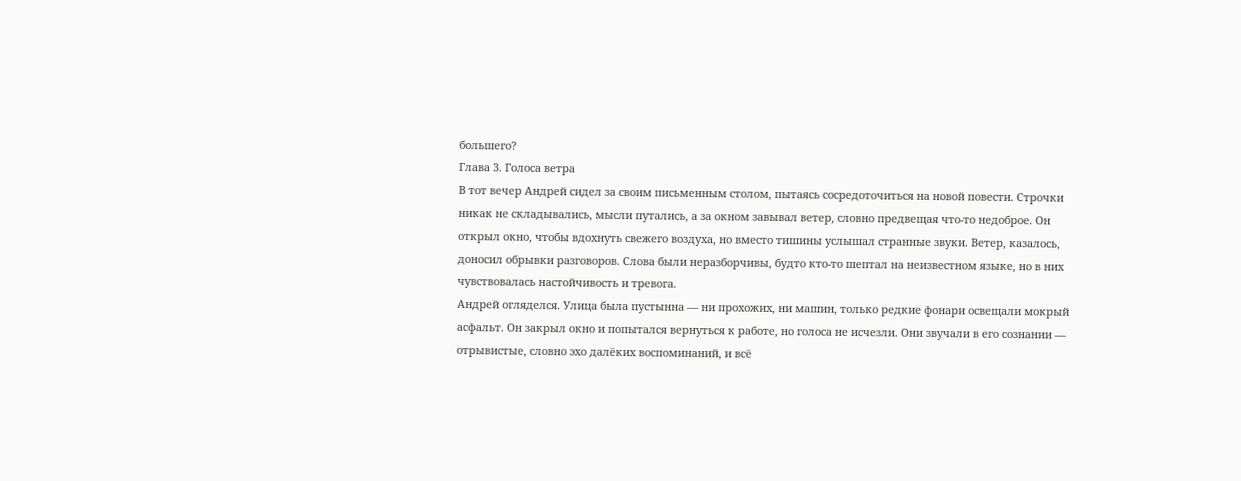большего?
Глава 3. Голоса ветра
В тот вечер Андрей сидел за своим письменным столом, пытаясь сосредоточиться на новой повести. Строчки никак не складывались, мысли путались, а за окном завывал ветер, словно предвещая что-то недоброе. Он открыл окно, чтобы вдохнуть свежего воздуха, но вместо тишины услышал странные звуки. Ветер, казалось, доносил обрывки разговоров. Слова были неразборчивы, будто кто-то шептал на неизвестном языке, но в них чувствовалась настойчивость и тревога.
Андрей огляделся. Улица была пустынна — ни прохожих, ни машин, только редкие фонари освещали мокрый асфальт. Он закрыл окно и попытался вернуться к работе, но голоса не исчезли. Они звучали в его сознании — отрывистые, словно эхо далёких воспоминаний, и всё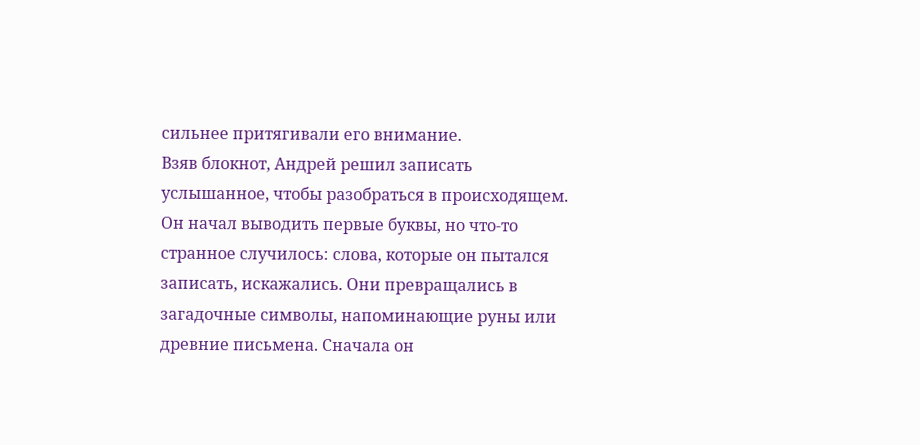сильнее притягивали его внимание.
Взяв блокнот, Андрей решил записать услышанное, чтобы разобраться в происходящем. Он начал выводить первые буквы, но что-то странное случилось: слова, которые он пытался записать, искажались. Они превращались в загадочные символы, напоминающие руны или древние письмена. Сначала он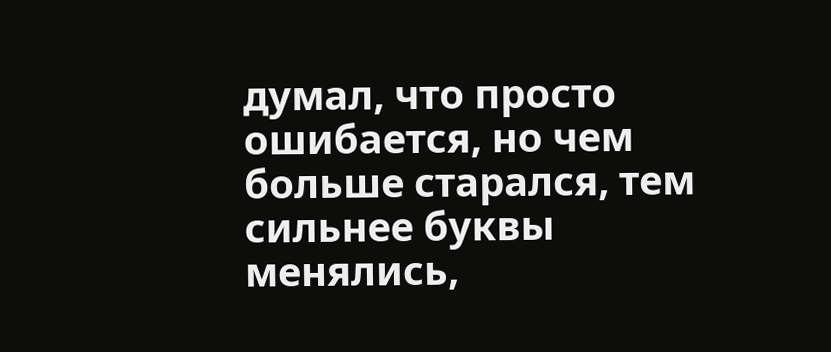думал, что просто ошибается, но чем больше старался, тем сильнее буквы менялись,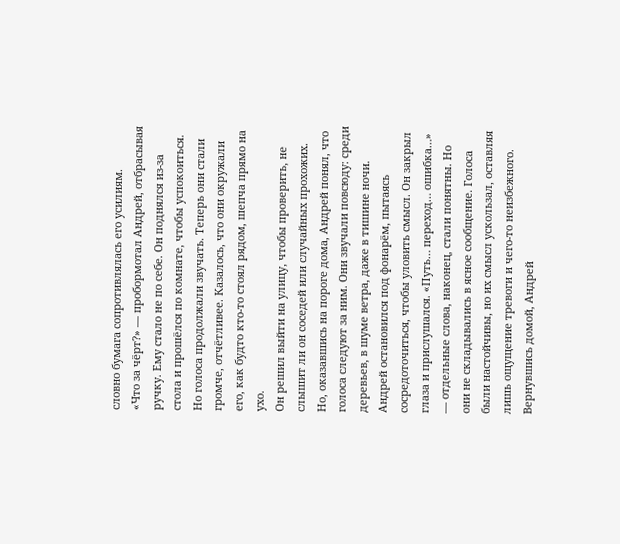словно бумага сопротивлялась его усилиям.
«Что за чёрт?» — пробормотал Андрей, отбрасывая ручку. Ему стало не по себе. Он поднялся из-за стола и прошёлся по комнате, чтобы успокоиться. Но голоса продолжали звучать. Теперь они стали громче, отчётливее. Казалось, что они окружали его, как будто кто-то стоял рядом, шепча прямо на ухо.
Он решил выйти на улицу, чтобы проверить, не слышит ли он соседей или случайных прохожих. Но, оказавшись на пороге дома, Андрей понял, что голоса следуют за ним. Они звучали повсюду: среди деревьев, в шуме ветра, даже в тишине ночи.
Андрей остановился под фонарём, пытаясь сосредоточиться, чтобы уловить смысл. Он закрыл глаза и прислушался. «Путь… переход… ошибка…» — отдельные слова, наконец, стали понятны. Но они не складывались в ясное сообщение. Голоса были настойчивы, но их смысл ускользал, оставляя лишь ощущение тревоги и чего-то неизбежного.
Вернувшись домой, Андрей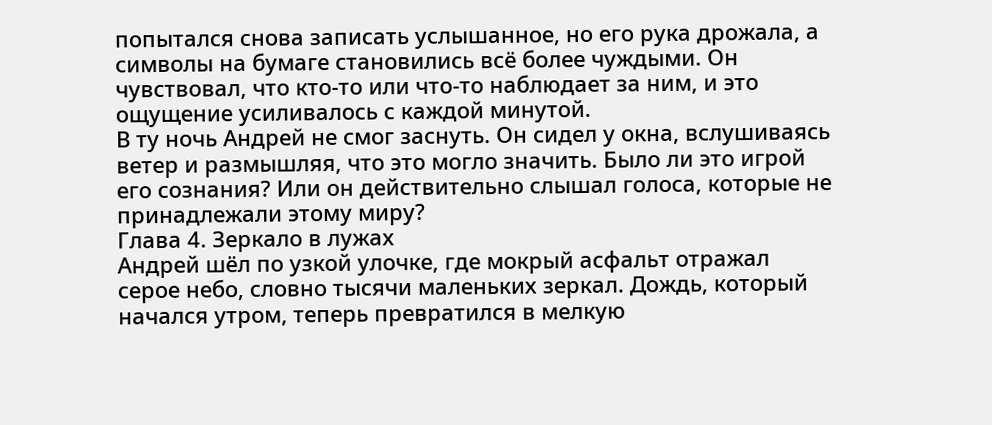попытался снова записать услышанное, но его рука дрожала, а символы на бумаге становились всё более чуждыми. Он чувствовал, что кто-то или что-то наблюдает за ним, и это ощущение усиливалось с каждой минутой.
В ту ночь Андрей не смог заснуть. Он сидел у окна, вслушиваясь ветер и размышляя, что это могло значить. Было ли это игрой его сознания? Или он действительно слышал голоса, которые не принадлежали этому миру?
Глава 4. Зеркало в лужах
Андрей шёл по узкой улочке, где мокрый асфальт отражал серое небо, словно тысячи маленьких зеркал. Дождь, который начался утром, теперь превратился в мелкую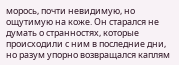морось, почти невидимую, но ощутимую на коже. Он старался не думать о странностях, которые происходили с ним в последние дни, но разум упорно возвращался каплям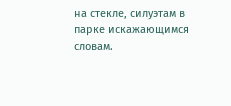на стекле, силуэтам в парке искажающимся словам.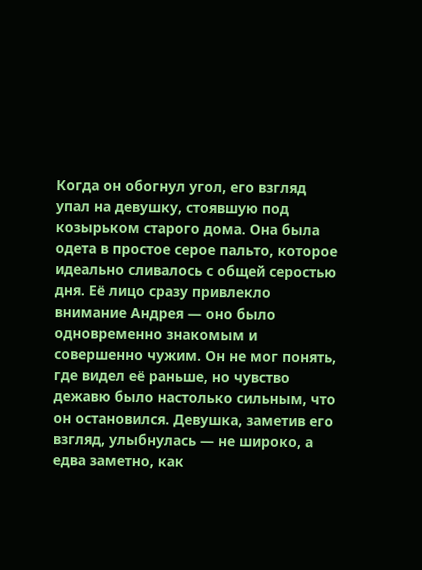Когда он обогнул угол, его взгляд упал на девушку, стоявшую под козырьком старого дома. Она была одета в простое серое пальто, которое идеально сливалось с общей серостью дня. Её лицо сразу привлекло внимание Андрея — оно было одновременно знакомым и совершенно чужим. Он не мог понять, где видел её раньше, но чувство дежавю было настолько сильным, что он остановился. Девушка, заметив его взгляд, улыбнулась — не широко, а едва заметно, как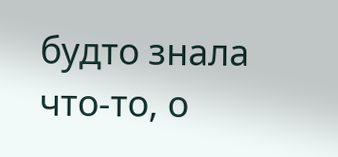будто знала что-то, о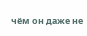чём он даже не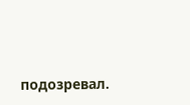подозревал.